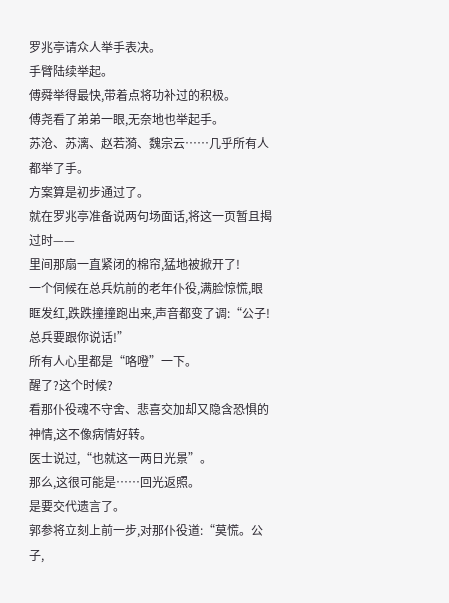罗兆亭请众人举手表决。
手臂陆续举起。
傅舜举得最快,带着点将功补过的积极。
傅尧看了弟弟一眼,无奈地也举起手。
苏沧、苏漓、赵若漪、魏宗云……几乎所有人都举了手。
方案算是初步通过了。
就在罗兆亭准备说两句场面话,将这一页暂且揭过时——
里间那扇一直紧闭的棉帘,猛地被掀开了!
一个伺候在总兵炕前的老年仆役,满脸惊慌,眼眶发红,跌跌撞撞跑出来,声音都变了调:“公子!总兵要跟你说话!”
所有人心里都是“咯噔”一下。
醒了?这个时候?
看那仆役魂不守舍、悲喜交加却又隐含恐惧的神情,这不像病情好转。
医士说过,“也就这一两日光景”。
那么,这很可能是……回光返照。
是要交代遗言了。
郭参将立刻上前一步,对那仆役道:“莫慌。公子,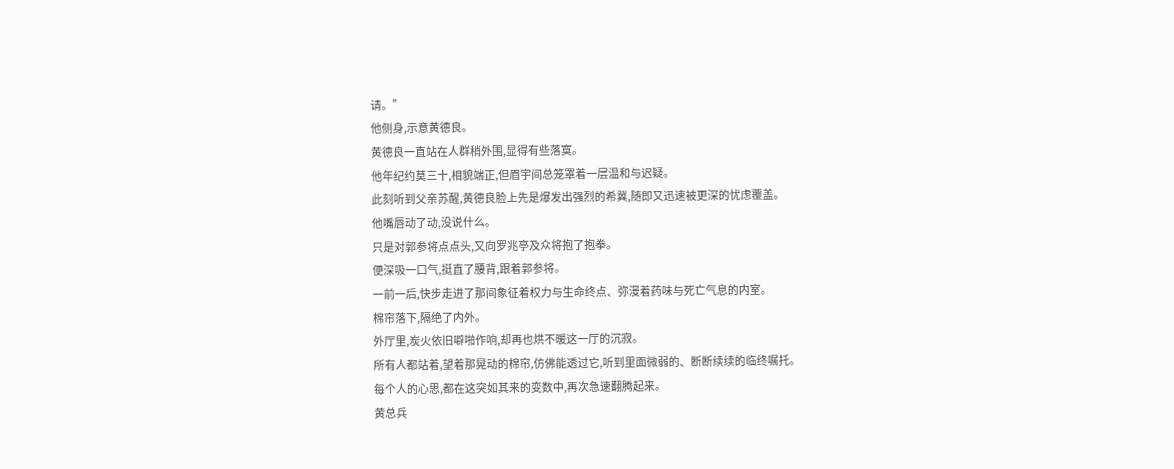请。”
他侧身,示意黄德良。
黄德良一直站在人群稍外围,显得有些落寞。
他年纪约莫三十,相貌端正,但眉宇间总笼罩着一层温和与迟疑。
此刻听到父亲苏醒,黄德良脸上先是爆发出强烈的希冀,随即又迅速被更深的忧虑覆盖。
他嘴唇动了动,没说什么。
只是对郭参将点点头,又向罗兆亭及众将抱了抱拳。
便深吸一口气,挺直了腰背,跟着郭参将。
一前一后,快步走进了那间象征着权力与生命终点、弥漫着药味与死亡气息的内室。
棉帘落下,隔绝了内外。
外厅里,炭火依旧噼啪作响,却再也烘不暖这一厅的沉寂。
所有人都站着,望着那晃动的棉帘,仿佛能透过它,听到里面微弱的、断断续续的临终嘱托。
每个人的心思,都在这突如其来的变数中,再次急速翻腾起来。
黄总兵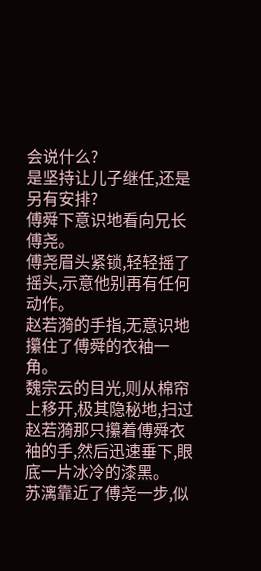会说什么?
是坚持让儿子继任,还是另有安排?
傅舜下意识地看向兄长傅尧。
傅尧眉头紧锁,轻轻摇了摇头,示意他别再有任何动作。
赵若漪的手指,无意识地攥住了傅舜的衣袖一角。
魏宗云的目光,则从棉帘上移开,极其隐秘地,扫过赵若漪那只攥着傅舜衣袖的手,然后迅速垂下,眼底一片冰冷的漆黑。
苏漓靠近了傅尧一步,似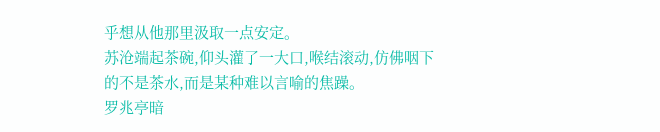乎想从他那里汲取一点安定。
苏沧端起茶碗,仰头灌了一大口,喉结滚动,仿佛咽下的不是茶水,而是某种难以言喻的焦躁。
罗兆亭暗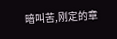暗叫苦,刚定的章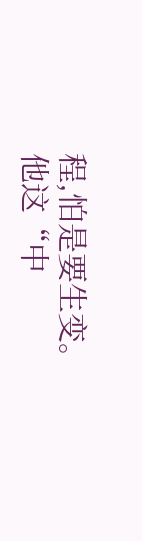程,怕是要生变。
他这“中